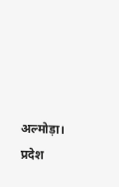अल्मोड़ा। प्रदेश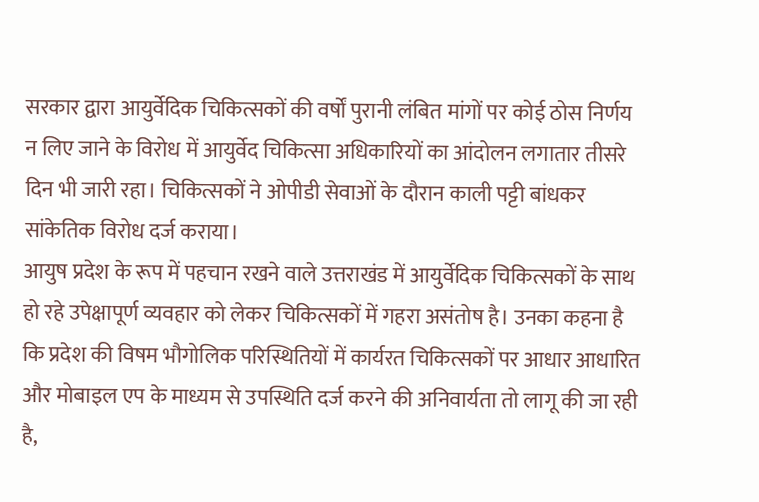सरकार द्वारा आयुर्वेदिक चिकित्सकों की वर्षों पुरानी लंबित मांगों पर कोई ठोस निर्णय न लिए जाने के विरोध में आयुर्वेद चिकित्सा अधिकारियों का आंदोलन लगातार तीसरे दिन भी जारी रहा। चिकित्सकों ने ओपीडी सेवाओं के दौरान काली पट्टी बांधकर सांकेतिक विरोध दर्ज कराया।
आयुष प्रदेश के रूप में पहचान रखने वाले उत्तराखंड में आयुर्वेदिक चिकित्सकों के साथ हो रहे उपेक्षापूर्ण व्यवहार को लेकर चिकित्सकों में गहरा असंतोष है। उनका कहना है कि प्रदेश की विषम भौगोलिक परिस्थितियों में कार्यरत चिकित्सकों पर आधार आधारित और मोबाइल एप के माध्यम से उपस्थिति दर्ज करने की अनिवार्यता तो लागू की जा रही है,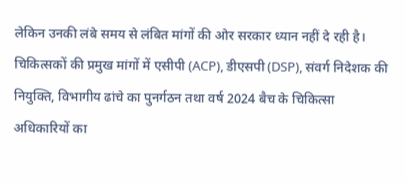लेकिन उनकी लंबे समय से लंबित मांगों की ओर सरकार ध्यान नहीं दे रही है।
चिकित्सकों की प्रमुख मांगों में एसीपी (ACP), डीएसपी (DSP), संवर्ग निदेशक की नियुक्ति, विभागीय ढांचे का पुनर्गठन तथा वर्ष 2024 बैच के चिकित्सा अधिकारियों का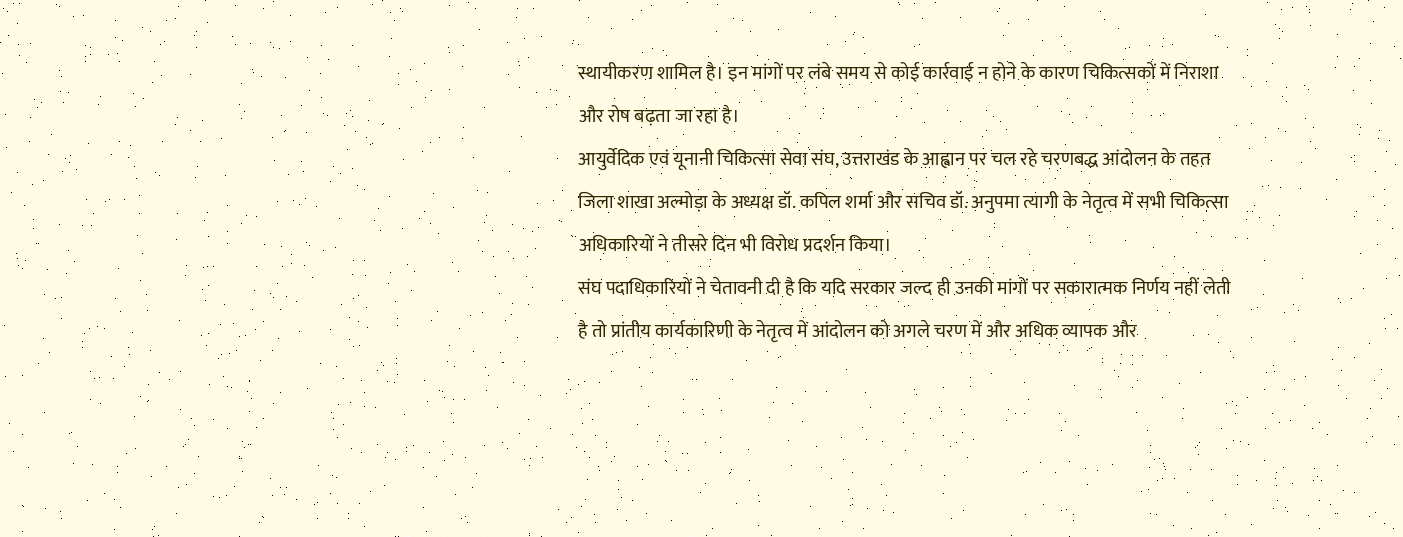स्थायीकरण शामिल है। इन मांगों पर लंबे समय से कोई कार्रवाई न होने के कारण चिकित्सकों में निराशा और रोष बढ़ता जा रहा है।
आयुर्वेदिक एवं यूनानी चिकित्सा सेवा संघ, उत्तराखंड के आह्वान पर चल रहे चरणबद्ध आंदोलन के तहत जिला शाखा अल्मोड़ा के अध्यक्ष डॉ. कपिल शर्मा और सचिव डॉ. अनुपमा त्यागी के नेतृत्व में सभी चिकित्सा अधिकारियों ने तीसरे दिन भी विरोध प्रदर्शन किया।
संघ पदाधिकारियों ने चेतावनी दी है कि यदि सरकार जल्द ही उनकी मांगों पर सकारात्मक निर्णय नहीं लेती है तो प्रांतीय कार्यकारिणी के नेतृत्व में आंदोलन को अगले चरण में और अधिक व्यापक और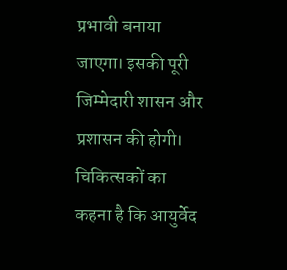प्रभावी बनाया जाएगा। इसकी पूरी जिम्मेदारी शासन और प्रशासन की होगी।
चिकित्सकों का कहना है कि आयुर्वेद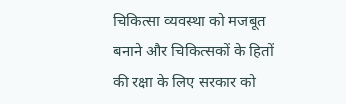चिकित्सा व्यवस्था को मजबूत बनाने और चिकित्सकों के हितों की रक्षा के लिए सरकार को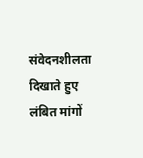संवेदनशीलता दिखाते हुए लंबित मांगों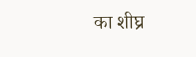का शीघ्र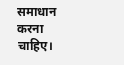समाधान करना चाहिए।